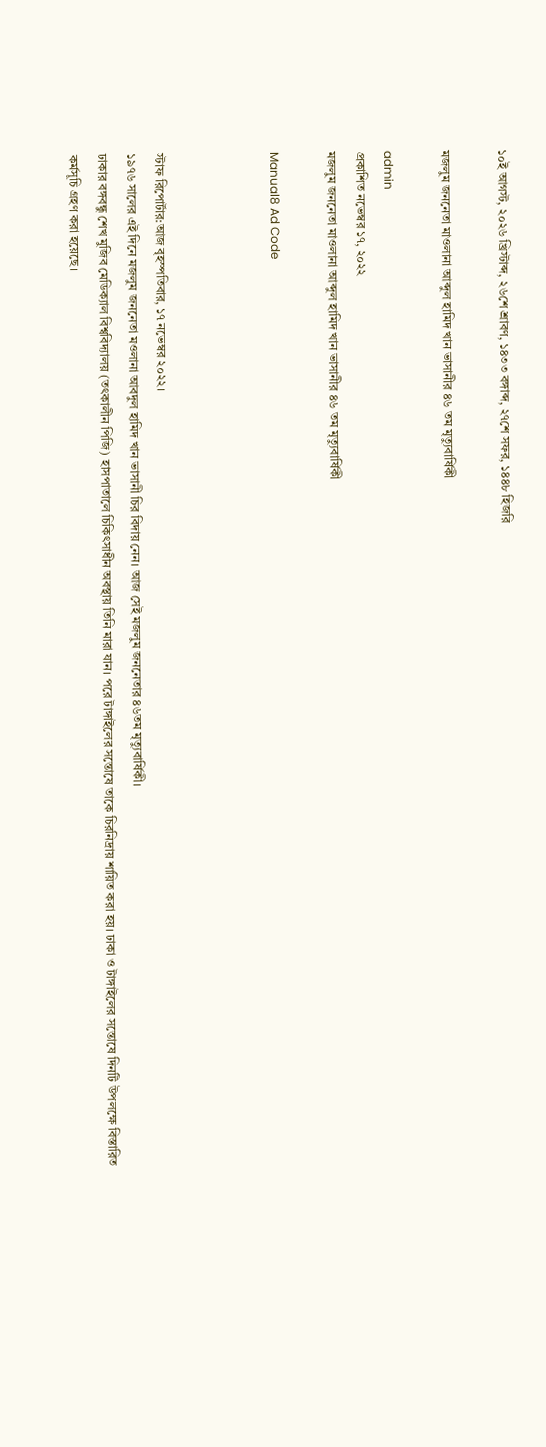১০ই আগস্ট, ২০২৬ খ্রিস্টাব্দ, ২৬শে শ্রাবণ, ১৪৩৩ বঙ্গাব্দ, ২৭শে সফর, ১৪৪৮ হিজরি

মজলুম জননেতা মাওলানা আব্দুল হামিদ খান ভাসানীর ৪৬ তম মৃত্যুবার্ষিকী

admin
প্রকাশিত নভেম্বর ১৭, ২০২২
মজলুম জননেতা মাওলানা আব্দুল হামিদ খান ভাসানীর ৪৬ তম মৃত্যুবার্ষিকী

Manual8 Ad Code



স্টাফ রিপোর্টার:আজ বৃহস্পতিবার, ১৭ নভেম্বর ২০২২।
১৯৭৬ সালের এই দিনে মজলুম জননেতা মওলানা আবদুল হামিদ খান ভাসানী চির বিদায় নেন। আজ সেই মজলুম জননেতার ৪৬তম মৃত্যুবার্ষিকী।
ঢাকার বঙ্গবন্ধু শেখ মুজিব মেডিক্যাল বিশ্ববিদ্যালয় (তৎকালীন পিজি) হাসপাতালে চিকিৎসাধীন অবস্থায় তিনি মারা যান। পরে টাঙ্গাইলের সন্তোষে তাকে চিরনিদ্রায় শায়িত করা হয়। ঢাকা ও টাঙ্গাইলের সন্তোষে দিনটি উপলক্ষে বিস্তারিত কর্মসূচি গ্রহণ করা হয়েছে।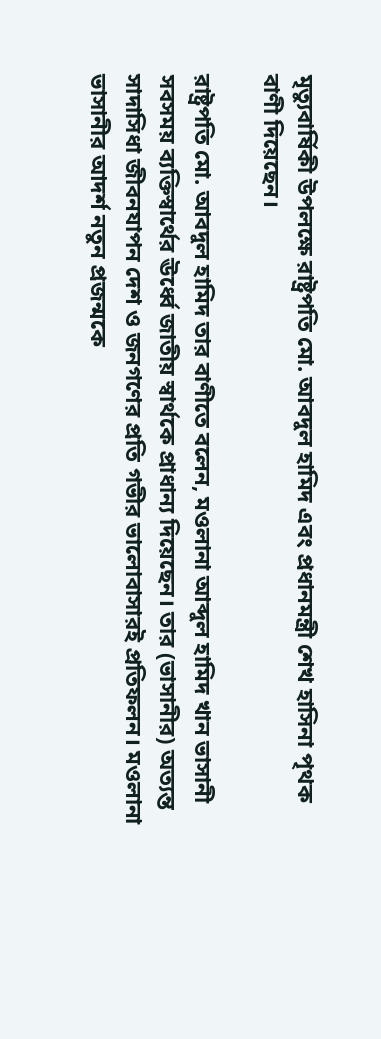মৃত্যুবার্ষিকী উপলক্ষে রাষ্ট্রপতি মো. আবদুল হামিদ এবং প্রধানমন্ত্রী শেখ হাসিনা পৃথক বাণী দিয়েছেন।

রাষ্ট্রপতি মো. আবদুল হামিদ তার বাণীতে বলেন, মওলানা আব্দুল হামিদ খান ভাসানী সবসময় ব্যক্তিস্বার্থের ঊর্ধ্বে জাতীয় স্বার্থকে প্রাধান্য দিয়েছেন। তার (ভাসানীর) অত্যন্ত সাদাসিধা জীবনযাপন দেশ ও জনগণের প্রতি গভীর ভালোবাসারই প্রতিফলন। মওলানা ভাসানীর আদর্শ নতুন প্রজন্মকে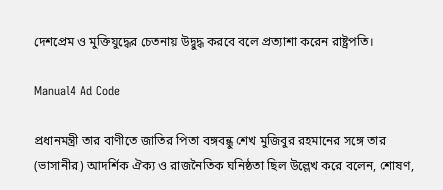দেশপ্রেম ও মুক্তিযুদ্ধের চেতনায় উদ্বুদ্ধ করবে বলে প্রত্যাশা করেন রাষ্ট্রপতি।

Manual4 Ad Code

প্রধানমন্ত্রী তার বাণীতে জাতির পিতা বঙ্গবন্ধু শেখ মুজিবুর রহমানের সঙ্গে তার (ভাসানীর) আদর্শিক ঐক্য ও রাজনৈতিক ঘনিষ্ঠতা ছিল উল্লেখ করে বলেন, শোষণ,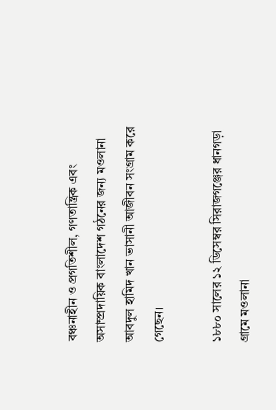বঞ্চনাহীন ও প্রগতিশীল, গণতান্ত্রিক এবং অসাম্প্রদায়িক বাংলাদেশ গঠনের জন্য মওলানা আবদুল হামিদ খান ভাসানী আজীবন সংগ্রাম করে গেছেন।

১৮৮০ সালের ১২ ডিসেম্বর সিরাজগঞ্জের ধানগড়া গ্রামে মওলানা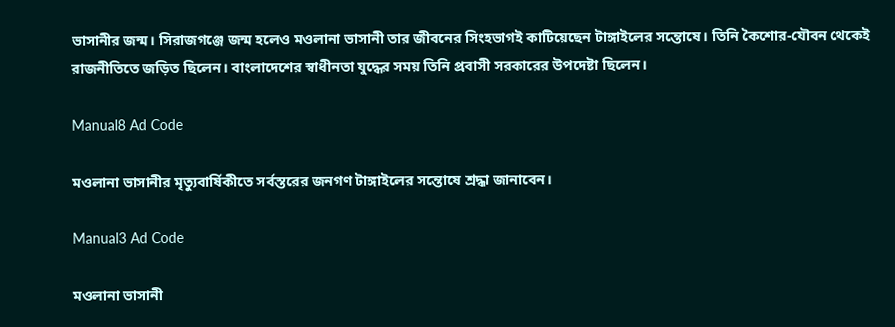ভাসানীর জন্ম। সিরাজগঞ্জে জন্ম হলেও মওলানা ভাসানী তার জীবনের সিংহভাগই কাটিয়েছেন টাঙ্গাইলের সন্তোষে। তিনি কৈশোর-যৌবন থেকেই রাজনীতিতে জড়িত ছিলেন। বাংলাদেশের স্বাধীনতা যুদ্ধের সময় তিনি প্রবাসী সরকারের উপদেষ্টা ছিলেন।

Manual8 Ad Code

মওলানা ভাসানীর মৃত্যুবার্ষিকীতে সর্বস্তরের জনগণ টাঙ্গাইলের সন্তোষে শ্রদ্ধা জানাবেন।

Manual3 Ad Code

মওলানা ভাসানী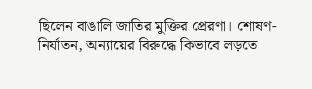ছিলেন বাঙালি জাতির মুক্তির প্রেরণা। শোষণ-নির্যাতন, অন্যায়ের বিরুদ্ধে কিভাবে লড়তে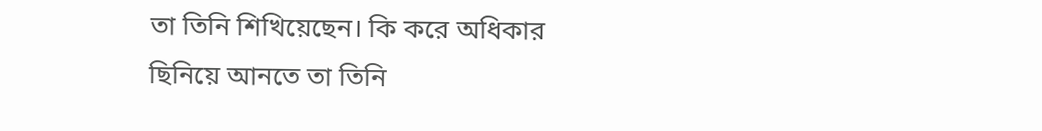তা তিনি শিখিয়েছেন। কি করে অধিকার ছিনিয়ে আনতে তা তিনি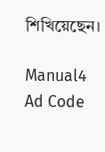শিখিয়েছেন।

Manual4 Ad Code